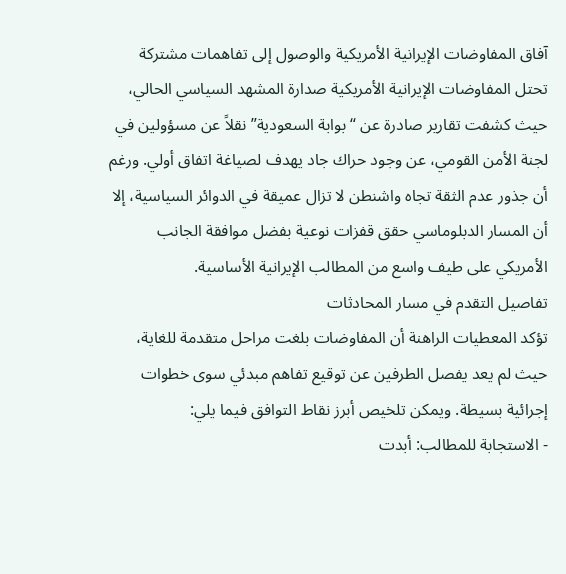آفاق المفاوضات الإيرانية الأمريكية والوصول إلى تفاهمات مشتركة
تحتل المفاوضات الإيرانية الأمريكية صدارة المشهد السياسي الحالي، حيث كشفت تقارير صادرة عن “بوابة السعودية” نقلاً عن مسؤولين في لجنة الأمن القومي، عن وجود حراك جاد يهدف لصياغة اتفاق أولي. ورغم أن جذور عدم الثقة تجاه واشنطن لا تزال عميقة في الدوائر السياسية، إلا أن المسار الدبلوماسي حقق قفزات نوعية بفضل موافقة الجانب الأمريكي على طيف واسع من المطالب الإيرانية الأساسية.
تفاصيل التقدم في مسار المحادثات
تؤكد المعطيات الراهنة أن المفاوضات بلغت مراحل متقدمة للغاية، حيث لم يعد يفصل الطرفين عن توقيع تفاهم مبدئي سوى خطوات إجرائية بسيطة. ويمكن تلخيص أبرز نقاط التوافق فيما يلي:
- الاستجابة للمطالب: أبدت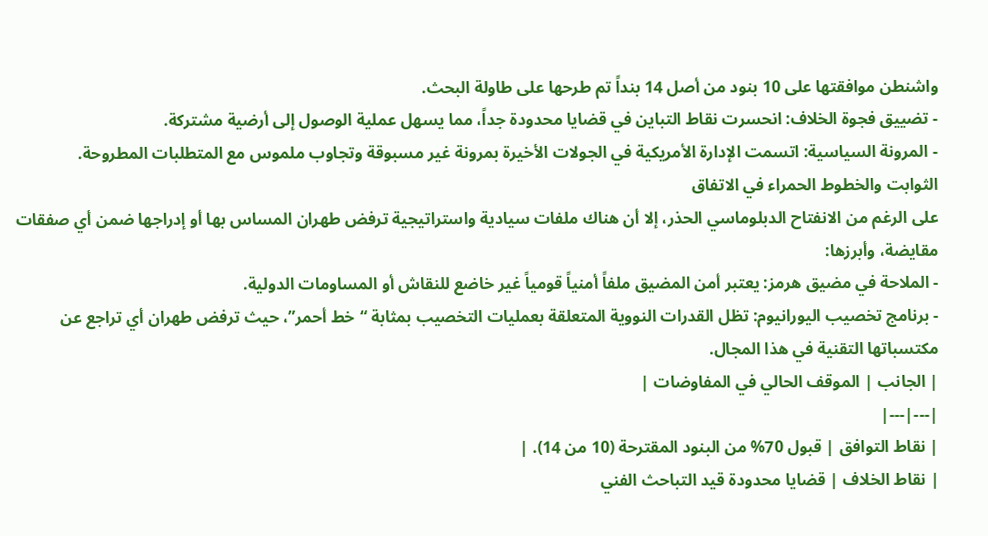واشنطن موافقتها على 10 بنود من أصل 14 بنداً تم طرحها على طاولة البحث.
- تضييق فجوة الخلاف: انحسرت نقاط التباين في قضايا محدودة جداً، مما يسهل عملية الوصول إلى أرضية مشتركة.
- المرونة السياسية: اتسمت الإدارة الأمريكية في الجولات الأخيرة بمرونة غير مسبوقة وتجاوب ملموس مع المتطلبات المطروحة.
الثوابت والخطوط الحمراء في الاتفاق
على الرغم من الانفتاح الدبلوماسي الحذر، إلا أن هناك ملفات سيادية واستراتيجية ترفض طهران المساس بها أو إدراجها ضمن أي صفقات مقايضة، وأبرزها:
- الملاحة في مضيق هرمز: يعتبر أمن المضيق ملفاً أمنياً قومياً غير خاضع للنقاش أو المساومات الدولية.
- برنامج تخصيب اليورانيوم: تظل القدرات النووية المتعلقة بعمليات التخصيب بمثابة “خط أحمر”، حيث ترفض طهران أي تراجع عن مكتسباتها التقنية في هذا المجال.
| الجانب | الموقف الحالي في المفاوضات |
|---|---|
| نقاط التوافق | قبول 70% من البنود المقترحة (10 من 14). |
| نقاط الخلاف | قضايا محدودة قيد التباحث الفني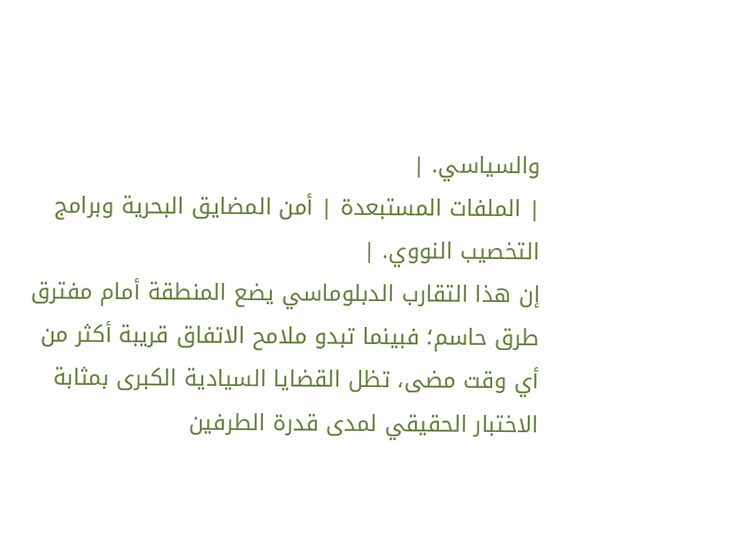والسياسي. |
| الملفات المستبعدة | أمن المضايق البحرية وبرامج التخصيب النووي. |
إن هذا التقارب الدبلوماسي يضع المنطقة أمام مفترق طرق حاسم؛ فبينما تبدو ملامح الاتفاق قريبة أكثر من أي وقت مضى، تظل القضايا السيادية الكبرى بمثابة الاختبار الحقيقي لمدى قدرة الطرفين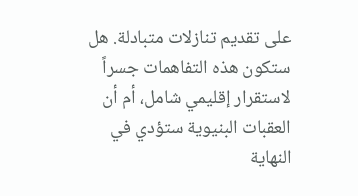على تقديم تنازلات متبادلة. هل ستكون هذه التفاهمات جسراً لاستقرار إقليمي شامل، أم أن العقبات البنيوية ستؤدي في النهاية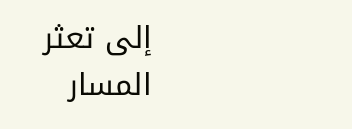إلى تعثر المسار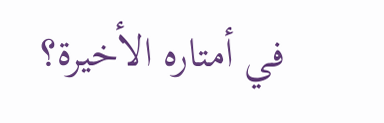في أمتاره الأخيرة؟